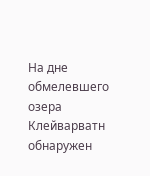На дне обмелевшего озера Клейварватн обнаружен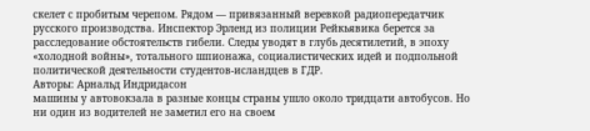скелет с пробитым черепом. Рядом — привязанный веревкой радиопередатчик русского производства. Инспектор Эрленд из полиции Рейкьявика берется за расследование обстоятельств гибели. Следы уводят в глубь десятилетий, в эпоху «холодной войны», тотального шпионажа, социалистических идей и подпольной политической деятельности студентов-исландцев в ГДР.
Авторы: Арнальд Индридасон
машины у автовокзала в разные концы страны ушло около тридцати автобусов. Но ни один из водителей не заметил его на своем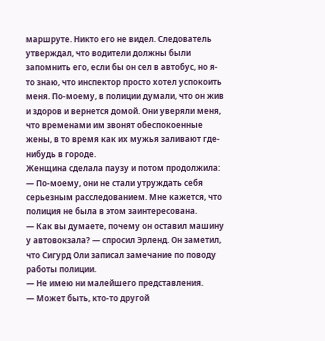маршруте. Никто его не видел. Следователь утверждал, что водители должны были запомнить его, если бы он сел в автобус, но я-то знаю, что инспектор просто хотел успокоить меня. По-моему, в полиции думали, что он жив и здоров и вернется домой. Они уверяли меня, что временами им звонят обеспокоенные жены, в то время как их мужья заливают где-нибудь в городе.
Женщина сделала паузу и потом продолжила:
— По-моему, они не стали утруждать себя серьезным расследованием. Мне кажется, что полиция не была в этом заинтересована.
— Как вы думаете, почему он оставил машину у автовокзала? — спросил Эрленд. Он заметил, что Сигурд Оли записал замечание по поводу работы полиции.
— Не имею ни малейшего представления.
— Может быть, кто-то другой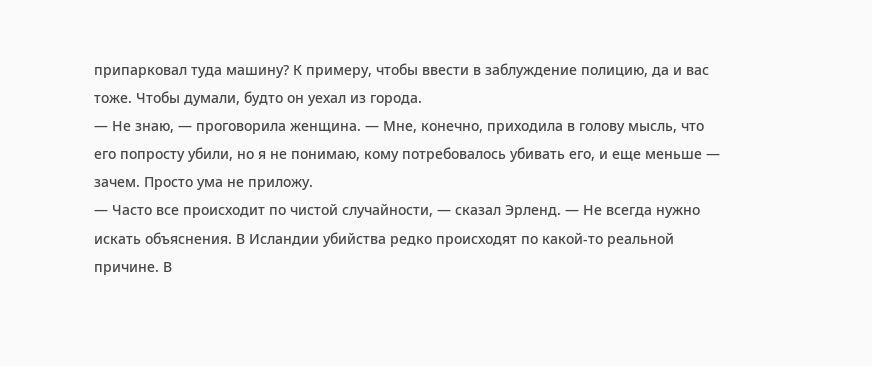припарковал туда машину? К примеру, чтобы ввести в заблуждение полицию, да и вас тоже. Чтобы думали, будто он уехал из города.
— Не знаю, — проговорила женщина. — Мне, конечно, приходила в голову мысль, что его попросту убили, но я не понимаю, кому потребовалось убивать его, и еще меньше — зачем. Просто ума не приложу.
— Часто все происходит по чистой случайности, — сказал Эрленд. — Не всегда нужно искать объяснения. В Исландии убийства редко происходят по какой-то реальной причине. В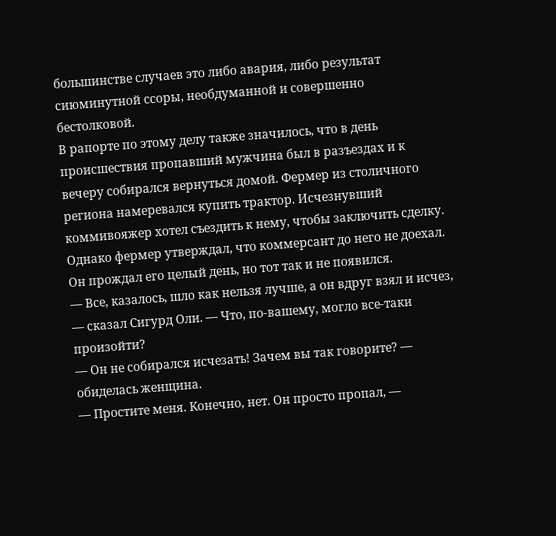большинстве случаев это либо авария, либо результат сиюминутной ссоры, необдуманной и совершенно бестолковой.
В рапорте по этому делу также значилось, что в день происшествия пропавший мужчина был в разъездах и к вечеру собирался вернуться домой. Фермер из столичного региона намеревался купить трактор. Исчезнувший коммивояжер хотел съездить к нему, чтобы заключить сделку. Однако фермер утверждал, что коммерсант до него не доехал. Он прождал его целый день, но тот так и не появился.
— Все, казалось, шло как нельзя лучше, а он вдруг взял и исчез, — сказал Сигурд Оли. — Что, по-вашему, могло все-таки произойти?
— Он не собирался исчезать! Зачем вы так говорите? — обиделась женщина.
— Простите меня. Конечно, нет. Он просто пропал, —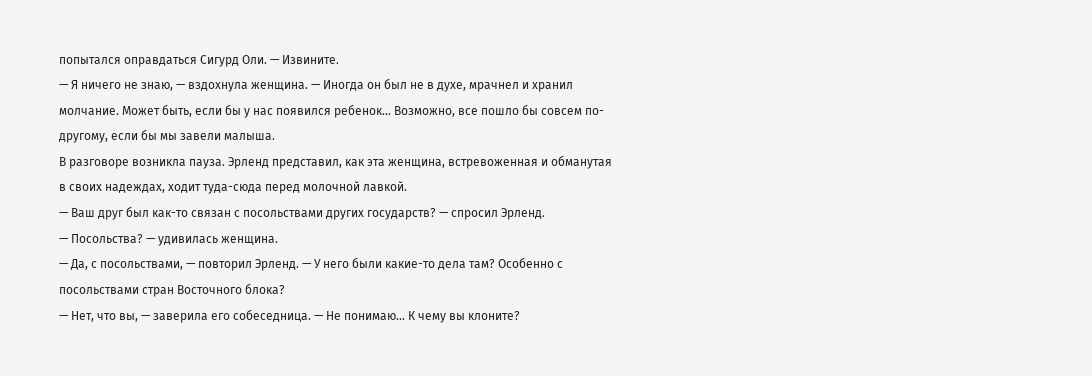попытался оправдаться Сигурд Оли. — Извините.
— Я ничего не знаю, — вздохнула женщина. — Иногда он был не в духе, мрачнел и хранил молчание. Может быть, если бы у нас появился ребенок… Возможно, все пошло бы совсем по-другому, если бы мы завели малыша.
В разговоре возникла пауза. Эрленд представил, как эта женщина, встревоженная и обманутая в своих надеждах, ходит туда-сюда перед молочной лавкой.
— Ваш друг был как-то связан с посольствами других государств? — спросил Эрленд.
— Посольства? — удивилась женщина.
— Да, с посольствами, — повторил Эрленд. — У него были какие-то дела там? Особенно с посольствами стран Восточного блока?
— Нет, что вы, — заверила его собеседница. — Не понимаю… К чему вы клоните?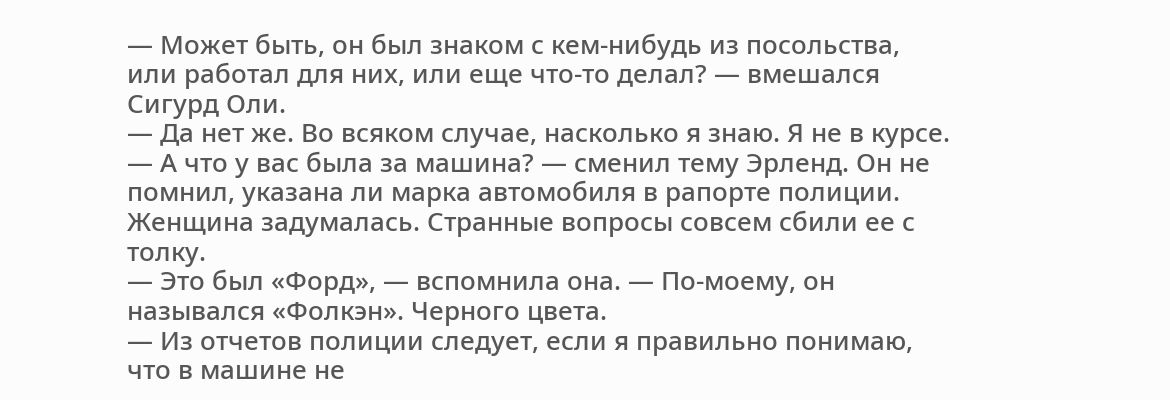— Может быть, он был знаком с кем-нибудь из посольства, или работал для них, или еще что-то делал? — вмешался Сигурд Оли.
— Да нет же. Во всяком случае, насколько я знаю. Я не в курсе.
— А что у вас была за машина? — сменил тему Эрленд. Он не помнил, указана ли марка автомобиля в рапорте полиции.
Женщина задумалась. Странные вопросы совсем сбили ее с толку.
— Это был «Форд», — вспомнила она. — По-моему, он назывался «Фолкэн». Черного цвета.
— Из отчетов полиции следует, если я правильно понимаю, что в машине не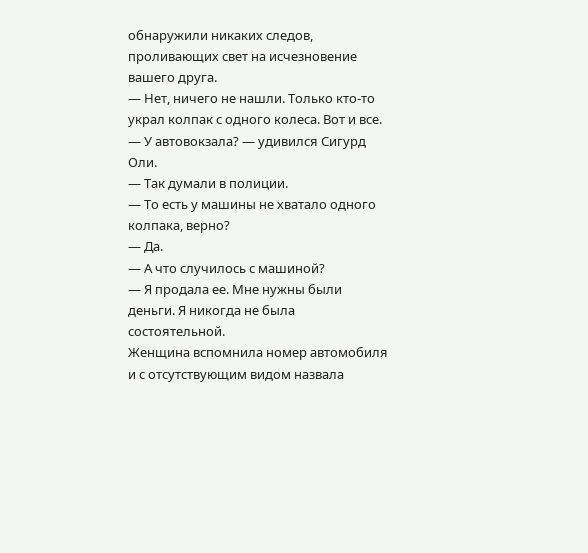обнаружили никаких следов, проливающих свет на исчезновение вашего друга.
— Нет, ничего не нашли. Только кто-то украл колпак с одного колеса. Вот и все.
— У автовокзала? — удивился Сигурд Оли.
— Так думали в полиции.
— То есть у машины не хватало одного колпака, верно?
— Да.
— А что случилось с машиной?
— Я продала ее. Мне нужны были деньги. Я никогда не была состоятельной.
Женщина вспомнила номер автомобиля и с отсутствующим видом назвала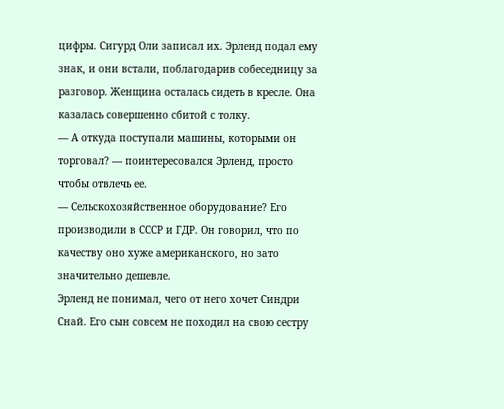цифры. Сигурд Оли записал их. Эрленд подал ему знак, и они встали, поблагодарив собеседницу за разговор. Женщина осталась сидеть в кресле. Она казалась совершенно сбитой с толку.
— А откуда поступали машины, которыми он торговал? — поинтересовался Эрленд, просто чтобы отвлечь ее.
— Сельскохозяйственное оборудование? Его производили в СССР и ГДР. Он говорил, что по качеству оно хуже американского, но зато значительно дешевле.
Эрленд не понимал, чего от него хочет Синдри Снай. Его сын совсем не походил на свою сестру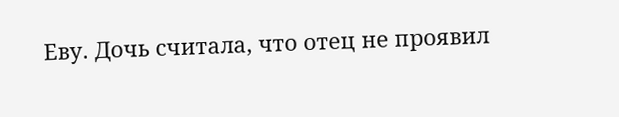Еву. Дочь считала, что отец не проявил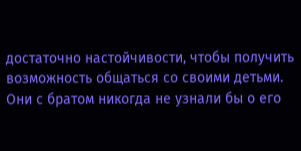достаточно настойчивости, чтобы получить возможность общаться со своими детьми. Они с братом никогда не узнали бы о его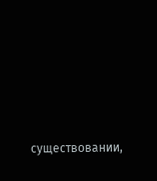существовании,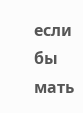если бы мать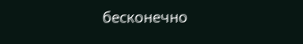бесконечно